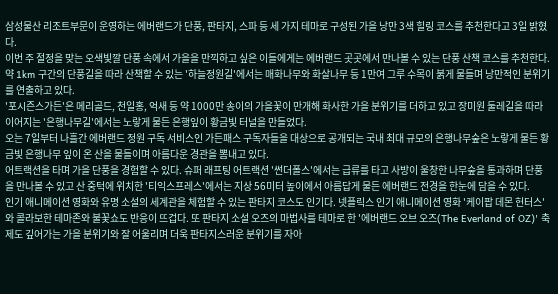삼성물산 리조트부문이 운영하는 에버랜드가 단풍, 판타지, 스파 등 세 가지 테마로 구성된 가을 낭만 3색 힐링 코스를 추천한다고 3일 밝혔다.
이번 주 절정을 맞는 오색빛깔 단풍 속에서 가을을 만끽하고 싶은 이들에게는 에버랜드 곳곳에서 만나볼 수 있는 단풍 산책 코스를 추천한다.
약 1km 구간의 단풍길을 따라 산책할 수 있는 '하늘정원길'에서는 매화나무와 화살나무 등 1만여 그루 수목이 붉게 물들며 낭만적인 분위기를 연출하고 있다.
'포시즌스가든'은 메리골드, 천일홍, 억새 등 약 1000만 송이의 가을꽃이 만개해 화사한 가을 분위기를 더하고 있고 장미원 둘레길을 따라 이어지는 '은행나무길'에서는 노랗게 물든 은행잎이 황금빛 터널을 만들었다.
오는 7일부터 나흘간 에버랜드 정원 구독 서비스인 가든패스 구독자들을 대상으로 공개되는 국내 최대 규모의 은행나무숲은 노랗게 물든 황금빛 은행나무 잎이 온 산을 물들이며 아름다운 경관을 뽐내고 있다.
어트랙션을 타며 가을 단풍을 경험할 수 있다. 슈퍼 래프팅 어트랙션 '썬더폴스'에서는 급류를 타고 사방이 울창한 나무숲을 통과하며 단풍을 만나볼 수 있고 산 중턱에 위치한 '티익스프레스'에서는 지상 56미터 높이에서 아름답게 물든 에버랜드 전경을 한눈에 담을 수 있다.
인기 애니메이션 영화와 유명 소설의 세계관을 체험할 수 있는 판타지 코스도 인기다. 넷플릭스 인기 애니메이션 영화 '케이팝 데몬 헌터스'와 콜라보한 테마존와 불꽃쇼도 반응이 뜨겁다. 또 판타지 소설 오즈의 마법사를 테마로 한 '에버랜드 오브 오즈(The Everland of OZ)' 축제도 깊어가는 가을 분위기와 잘 어울리며 더욱 판타지스러운 분위기를 자아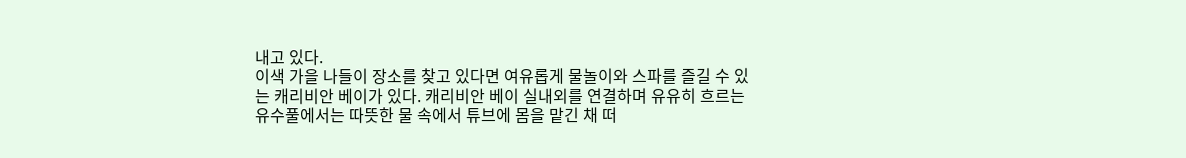내고 있다.
이색 가을 나들이 장소를 찾고 있다면 여유롭게 물놀이와 스파를 즐길 수 있는 캐리비안 베이가 있다. 캐리비안 베이 실내외를 연결하며 유유히 흐르는 유수풀에서는 따뜻한 물 속에서 튜브에 몸을 맡긴 채 떠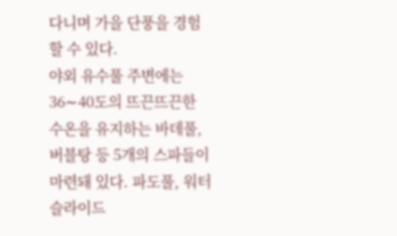다니며 가을 단풍을 경험할 수 있다.
야외 유수풀 주변에는 36∼40도의 뜨끈뜨끈한 수온을 유지하는 바데풀, 버블탕 등 5개의 스파들이 마련돼 있다. 파도풀, 워터슬라이드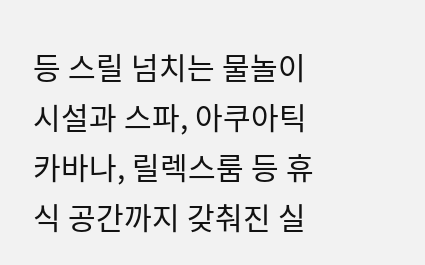등 스릴 넘치는 물놀이 시설과 스파, 아쿠아틱 카바나, 릴렉스룸 등 휴식 공간까지 갖춰진 실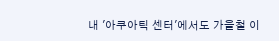내 '아쿠아틱 센터'에서도 가을철 이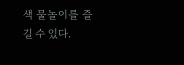색 물놀이를 즐길 수 있다.